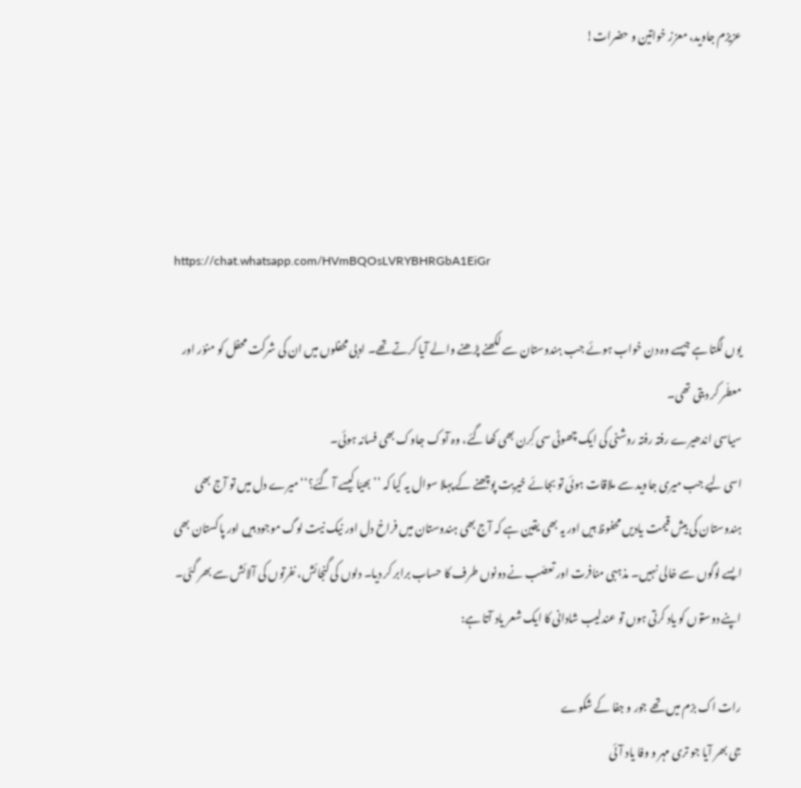عزیزم جاوید، معزز خواتین و حضرات!




https://chat.whatsapp.com/HVmBQOsLVRYBHRGbA1EiGr

یوں لگتا ہے جیسے وہ دن خواب ہوئے جب ہندوستان سے لکھنے پڑھنے والے آیا کرتے تھے۔ ادبی محفلوں میں ان کی شرکت محفل کو منوّر اور معطّر کر دیتی تھی۔
سیاسی اندھیرے رفتہ رفتہ روشنی کی ایک چھوٹی سی کِرن بھی کھا گئے، وہ آوک جاوک بھی فسانہ ہوئی۔
اسی لیے جب میری جاوید سے ملاقات ہوئی تو بجائے خیریت پوچھنے کے پہلا سوال یہ کیا کہ ’’بھیّا کیسے آ گئے؟‘‘ میرے دل میں تو آج بھی ہندوستان کی بیش قیمت یادیں محفوظ ہیں اور یہ بھی یقین ہے کہ آج بھی ہندوستان میں فراخ دل اور نیک نیت لوگ موجود ہیں اور پاکستان بھی ایسے لوگوں سے خالی نہیں۔ مذہبی منافرت اور تعصّب نے دونوں طرف کا حساب برابر کر دیا۔ دلوں کی گنجائش، نفرتوں کی آلائش سے بھر گئی۔ اپنے دوستوں کو یاد کرتی ہوں تو عندلیب شادانی کا ایک شعر یاد آتا ہے:

رات اک بزم میں تھے جور و جفا کے شکوے
جی بھر آیا جو تری مہر و وفا یاد آئی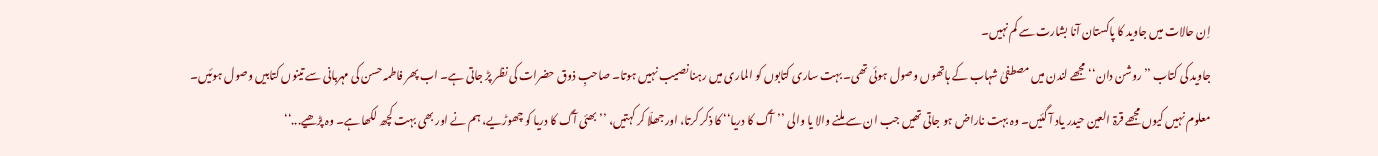اِن حالات میں جاوید کا پاکستان آنا بشارت سے کم نہیں۔
جاوید کی کتاب ’’روشن دان‘‘ مجھے لندن میں مصطفیٰ شہاب کے ہاتھوں وصول ہوئی تھی۔ بہت ساری کتابوں کو الماری میں رہنا نصیب نہیں ہوتا۔ صاحبِ ذوق حضرات کی نظر پڑ جاتی ہے۔ اب پھر فاطمہ حسن کی مہربانی سے تینوں کتابیں وصول ہوئیں۔
معلوم نہیں کیوں مجھے قرۃ العین حیدر یاد آ گئیں۔ وہ بہت ناراض ہو جاتی تھیں جب ان سے ملنے والا یا والی ’’آگ کا دریا‘‘ کا ذکر کرتا، اور جھلّا کر کہتیں، ’’بھئی آگ کا دریا کو چھوڑیے، ہم نے اور بھی بہت کچھ لکھا ہے۔ وہ پڑھیے...‘‘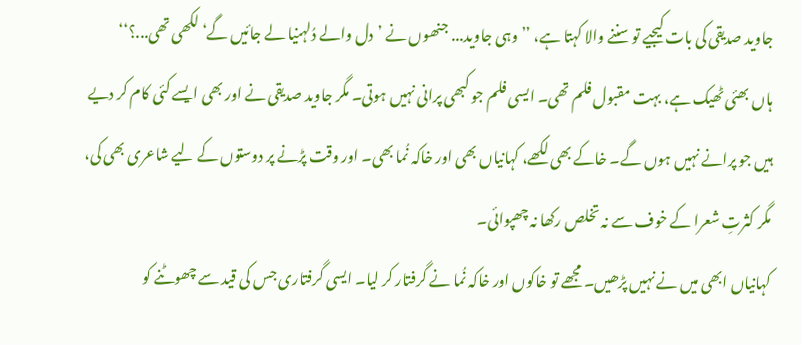جاوید صدیقی کی بات کیجیے تو سننے والا کہتا ہے، ’’وہی جاوید... جنھوں نے ’دل والے دُلہنیا لے جائیں گے‘ لکھی تھی...؟‘‘
ہاں بھئی ٹھیک ہے، بہت مقبول فلم تھی۔ ایسی فلم جو کبھی پرانی نہیں ہوتی۔ مگر جاوید صدیقی نے اور بھی ایسے کئی کام کر دیے ہیں جو پرانے نہیں ہوں گے۔ خاکے بھی لکھے، کہانیاں بھی اور خاکہ نُما بھی۔ اور وقت پڑنے پر دوستوں کے لیے شاعری بھی کی، مگر کثرتِ شعرا کے خوف سے نہ تخلص رکھا نہ چھپوائی۔
کہانیاں ابھی میں نے نہیں پڑھیں۔ مجھے تو خاکوں اور خاکہ نُما نے گرفتار کر لیا۔ ایسی گرفتاری جس کی قید سے چھوٹنے کو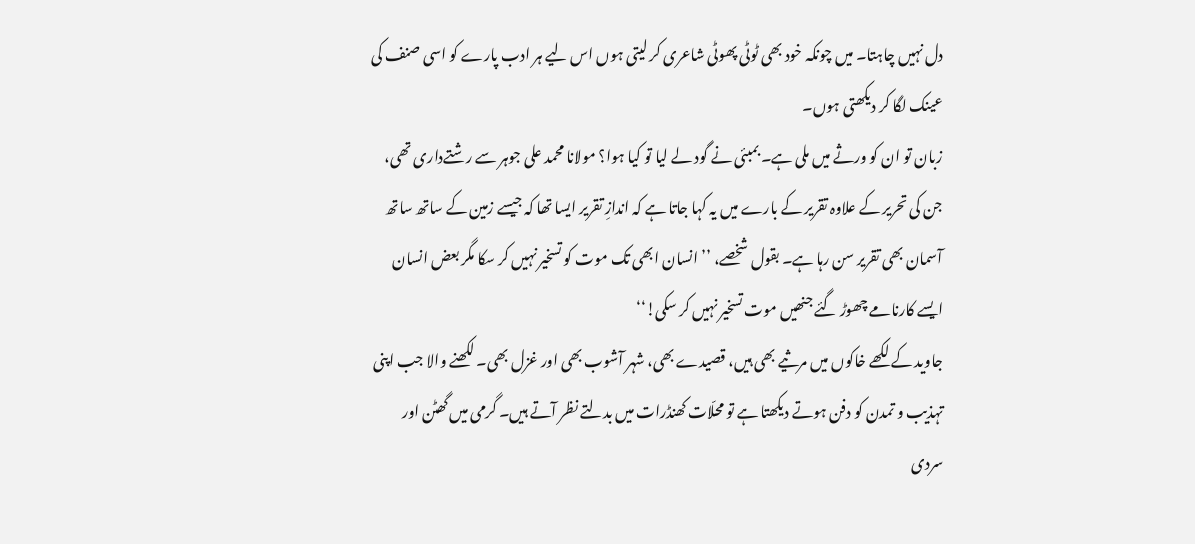دل نہیں چاہتا۔ میں چونکہ خود بھی ٹوٹی پھوٹی شاعری کر لیتی ہوں اس لیے ہر ادب پارے کو اسی صنف کی عینک لگا کر دیکھتی ہوں۔
زبان تو ان کو ورثے میں ملی ہے۔ بمبئی نے گود لے لیا تو کیا ہوا؟ مولانا محمد علی جوہر سے رشتےداری تھی، جن کی تحریر کے علاوہ تقریر کے بارے میں یہ کہا جاتا ہے کہ اندازِ تقریر ایسا تھا کہ جیسے زمین کے ساتھ ساتھ آسمان بھی تقریر سن رہا ہے۔ بقول شخصے، ’’انسان ابھی تک موت کو تسخیر نہیں کر سکا مگر بعض انسان ایسے کارنامے چھوڑ گئے جنھیں موت تسخیر نہیں کر سکی!‘‘
جاوید کے لکھے خاکوں میں مرثیے بھی ہیں، قصیدے بھی، شہر آشوب بھی اور غزل بھی۔ لکھنے والا جب اپنی تہذیب و تمدن کو دفن ہوتے دیکھتا ہے تو محلّات کھنڈرات میں بدلتے نظر آتے ہیں۔ گرمی میں گھٹن اور سردی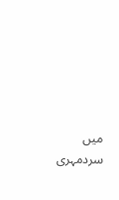میں سردمہری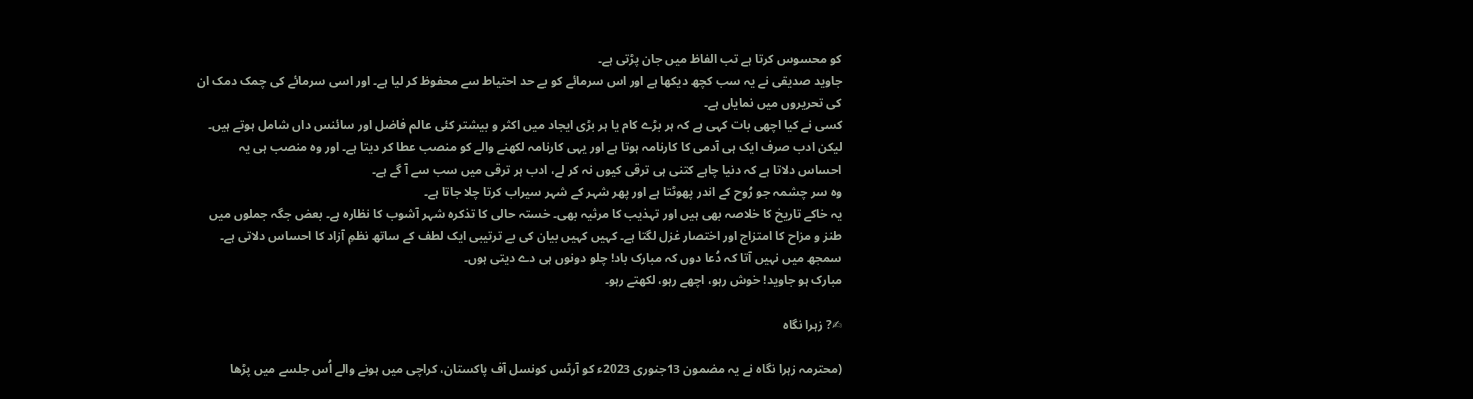کو محسوس کرتا ہے تب الفاظ میں جان پڑتی ہے۔
جاوید صدیقی نے یہ سب کچھ دیکھا ہے اور اس سرمائے کو بے حد احتیاط سے محفوظ کر لیا ہے۔ اور اسی سرمائے کی چمک دمک ان کی تحریروں میں نمایاں ہے۔
کسی نے کیا اچھی بات کہی ہے کہ ہر بڑے کام یا ہر بڑی ایجاد میں اکثر و بیشتر کئی عالم فاضل اور سائنس داں شامل ہوتے ہیں۔ لیکن ادب صرف ایک ہی آدمی کا کارنامہ ہوتا ہے اور یہی کارنامہ لکھنے والے کو منصب عطا کر دیتا ہے۔ اور وہ منصب ہی یہ احساس دلاتا ہے کہ دنیا چاہے کتنی ہی ترقی کیوں نہ کر لے، ادب ہر ترقی میں سب سے آ گے ہے۔
وہ سر چشمہ جو رُوح کے اندر پھوٹتا ہے اور پھر شہر کے شہر سیراب کرتا چلا جاتا ہے۔
یہ خاکے تاریخ کا خلاصہ بھی ہیں اور تہذیب کا مرثیہ بھی۔ خستہ حالی کا تذکرہ شہر آشوب کا نظارہ ہے۔ بعض جگہ جملوں میں طنز و مزاح کا امتزاج اور اختصار غزل لگتا ہے۔ کہیں کہیں بیان کی بے ترتیبی ایک لطف کے ساتھ نظمِ آزاد کا احساس دلاتی ہے۔
سمجھ میں نہیں آتا کہ دُعا دوں کہ مبارک باد! چلو دونوں ہی دے دیتی ہوں۔
مبارک ہو جاوید! خوش رہو، اچھے رہو، لکھتے رہو۔

✍? زہرا نگاہ

(محترمہ زہرا نگاہ نے یہ مضمون 13جنوری 2023ء کو آرٹس کونسل آف پاکستان، کراچی میں ہونے والے اُس جلسے میں پڑھا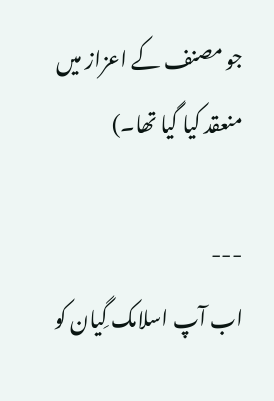جو مصنف کے اعزاز میں منعقد کیا گیا تھا۔)

---
اب آپ اسلامک گِیان کو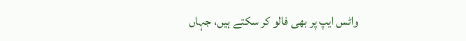واٹس ایپ پر بھی فالو کر سکتے ہیں، جہاں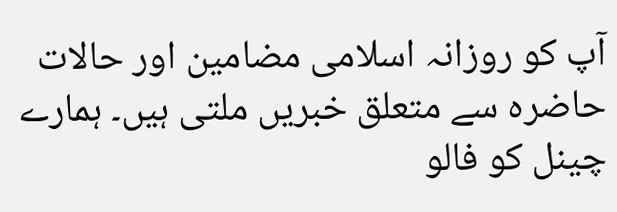آپ کو روزانہ اسلامی مضامین اور حالات حاضرہ سے متعلق خبریں ملتی ہیں۔ ہمارے چینل کو فالو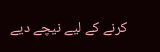کرنے کے لیے نیچے دیے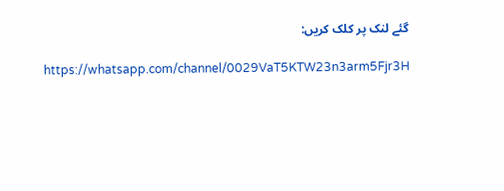گئے لنک پر کلک کریں:

https://whatsapp.com/channel/0029VaT5KTW23n3arm5Fjr3H